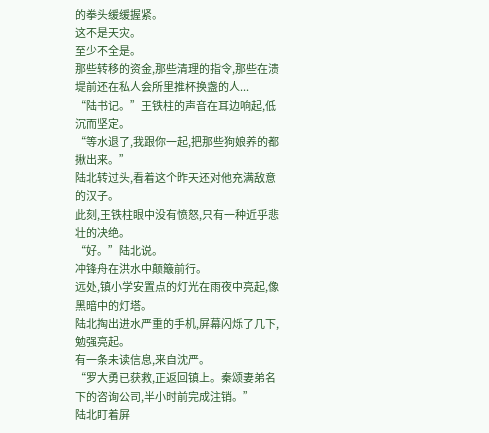的拳头缓缓握紧。
这不是天灾。
至少不全是。
那些转移的资金,那些清理的指令,那些在溃堤前还在私人会所里推杯换盏的人...
“陆书记。”王铁柱的声音在耳边响起,低沉而坚定。
“等水退了,我跟你一起,把那些狗娘养的都揪出来。”
陆北转过头,看着这个昨天还对他充满敌意的汉子。
此刻,王铁柱眼中没有愤怒,只有一种近乎悲壮的决绝。
“好。”陆北说。
冲锋舟在洪水中颠簸前行。
远处,镇小学安置点的灯光在雨夜中亮起,像黑暗中的灯塔。
陆北掏出进水严重的手机,屏幕闪烁了几下,勉强亮起。
有一条未读信息,来自沈严。
“罗大勇已获救,正返回镇上。秦颂妻弟名下的咨询公司,半小时前完成注销。”
陆北盯着屏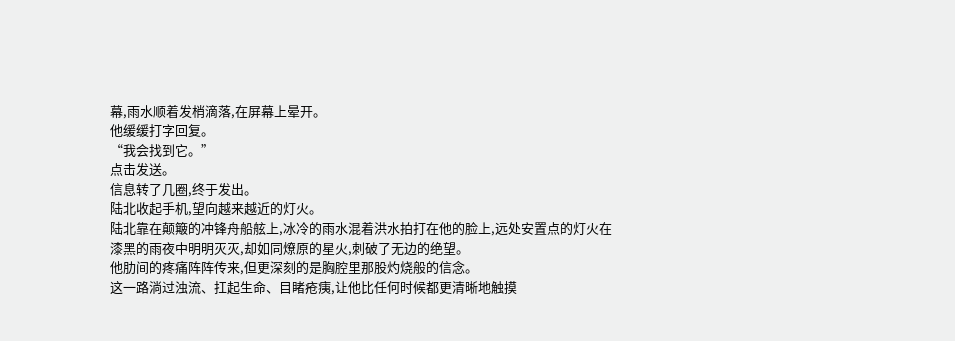幕,雨水顺着发梢滴落,在屏幕上晕开。
他缓缓打字回复。
“我会找到它。”
点击发送。
信息转了几圈,终于发出。
陆北收起手机,望向越来越近的灯火。
陆北靠在颠簸的冲锋舟船舷上,冰冷的雨水混着洪水拍打在他的脸上,远处安置点的灯火在漆黑的雨夜中明明灭灭,却如同燎原的星火,刺破了无边的绝望。
他肋间的疼痛阵阵传来,但更深刻的是胸腔里那股灼烧般的信念。
这一路淌过浊流、扛起生命、目睹疮痍,让他比任何时候都更清晰地触摸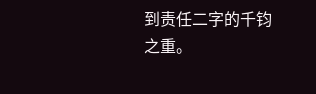到责任二字的千钧之重。